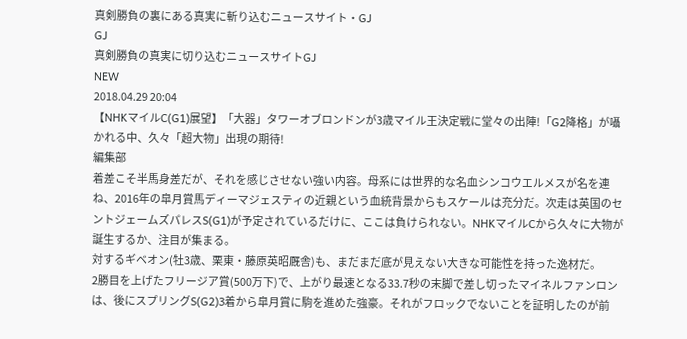真剣勝負の裏にある真実に斬り込むニュースサイト・GJ
GJ
真剣勝負の真実に切り込むニュースサイトGJ
NEW
2018.04.29 20:04
【NHKマイルC(G1)展望】「大器」タワーオブロンドンが3歳マイル王決定戦に堂々の出陣!「G2降格」が囁かれる中、久々「超大物」出現の期待!
編集部
着差こそ半馬身差だが、それを感じさせない強い内容。母系には世界的な名血シンコウエルメスが名を連ね、2016年の皐月賞馬ディーマジェスティの近親という血統背景からもスケールは充分だ。次走は英国のセントジェームズパレスS(G1)が予定されているだけに、ここは負けられない。NHKマイルCから久々に大物が誕生するか、注目が集まる。
対するギベオン(牡3歳、栗東・藤原英昭厩舎)も、まだまだ底が見えない大きな可能性を持った逸材だ。
2勝目を上げたフリージア賞(500万下)で、上がり最速となる33.7秒の末脚で差し切ったマイネルファンロンは、後にスプリングS(G2)3着から皐月賞に駒を進めた強豪。それがフロックでないことを証明したのが前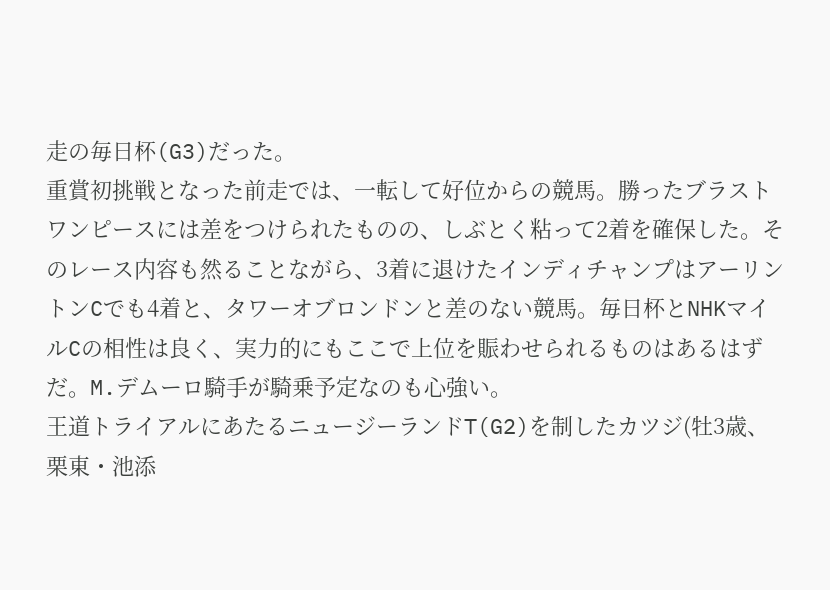走の毎日杯(G3)だった。
重賞初挑戦となった前走では、一転して好位からの競馬。勝ったブラストワンピースには差をつけられたものの、しぶとく粘って2着を確保した。そのレース内容も然ることながら、3着に退けたインディチャンプはアーリントンCでも4着と、タワーオブロンドンと差のない競馬。毎日杯とNHKマイルCの相性は良く、実力的にもここで上位を賑わせられるものはあるはずだ。M.デムーロ騎手が騎乗予定なのも心強い。
王道トライアルにあたるニュージーランドT(G2)を制したカツジ(牡3歳、栗東・池添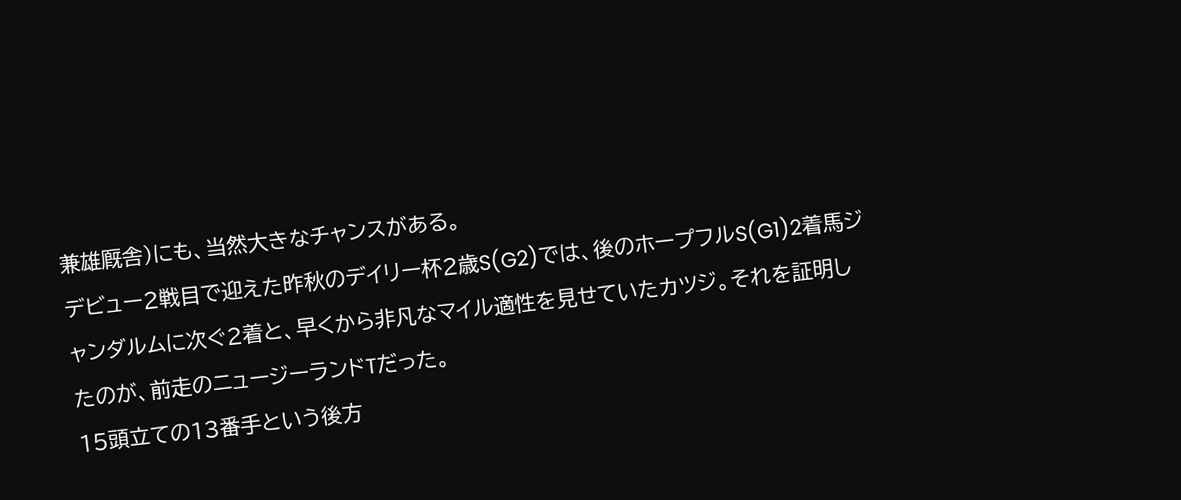兼雄厩舎)にも、当然大きなチャンスがある。
デビュー2戦目で迎えた昨秋のデイリー杯2歳S(G2)では、後のホープフルS(G1)2着馬ジャンダルムに次ぐ2着と、早くから非凡なマイル適性を見せていたカツジ。それを証明したのが、前走のニュージーランドTだった。
15頭立ての13番手という後方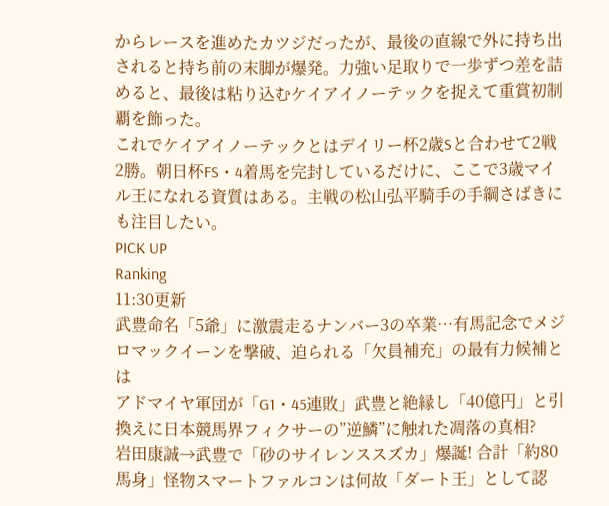からレースを進めたカツジだったが、最後の直線で外に持ち出されると持ち前の末脚が爆発。力強い足取りで一歩ずつ差を詰めると、最後は粘り込むケイアイノーテックを捉えて重賞初制覇を飾った。
これでケイアイノーテックとはデイリー杯2歳Sと合わせて2戦2勝。朝日杯FS・4着馬を完封しているだけに、ここで3歳マイル王になれる資質はある。主戦の松山弘平騎手の手綱さばきにも注目したい。
PICK UP
Ranking
11:30更新
武豊命名「5爺」に激震走るナンバー3の卒業…有馬記念でメジロマックイーンを撃破、迫られる「欠員補充」の最有力候補とは
アドマイヤ軍団が「G1・45連敗」武豊と絶縁し「40億円」と引換えに日本競馬界フィクサーの”逆鱗”に触れた凋落の真相?
岩田康誠→武豊で「砂のサイレンススズカ」爆誕! 合計「約80馬身」怪物スマートファルコンは何故「ダート王」として認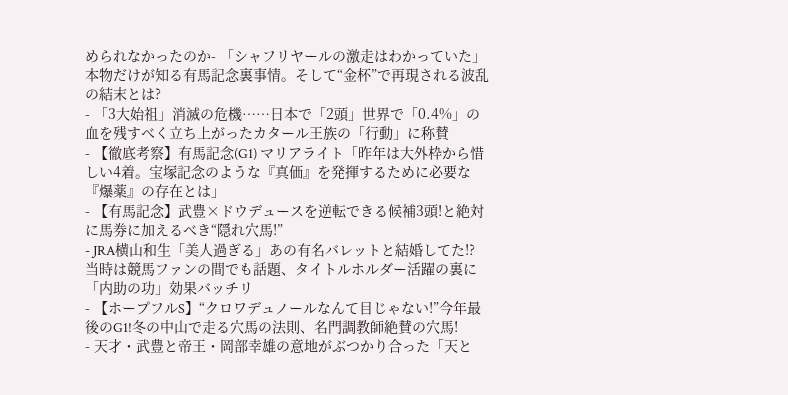められなかったのか- 「シャフリヤールの激走はわかっていた」本物だけが知る有馬記念裏事情。そして“金杯”で再現される波乱の結末とは?
- 「3大始祖」消滅の危機……日本で「2頭」世界で「0.4%」の血を残すべく立ち上がったカタール王族の「行動」に称賛
- 【徹底考察】有馬記念(G1) マリアライト「昨年は大外枠から惜しい4着。宝塚記念のような『真価』を発揮するために必要な『爆薬』の存在とは」
- 【有馬記念】武豊×ドウデュースを逆転できる候補3頭!と絶対に馬券に加えるべき“隠れ穴馬!”
- JRA横山和生「美人過ぎる」あの有名バレットと結婚してた!? 当時は競馬ファンの間でも話題、タイトルホルダー活躍の裏に「内助の功」効果バッチリ
- 【ホープフルS】“クロワデュノールなんて目じゃない!”今年最後のG1!冬の中山で走る穴馬の法則、名門調教師絶賛の穴馬!
- 天才・武豊と帝王・岡部幸雄の意地がぶつかり合った「天と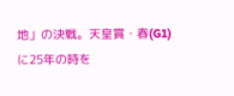地」の決戦。天皇賞・春(G1)に25年の時を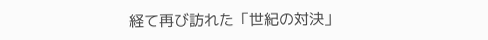経て再び訪れた「世紀の対決」